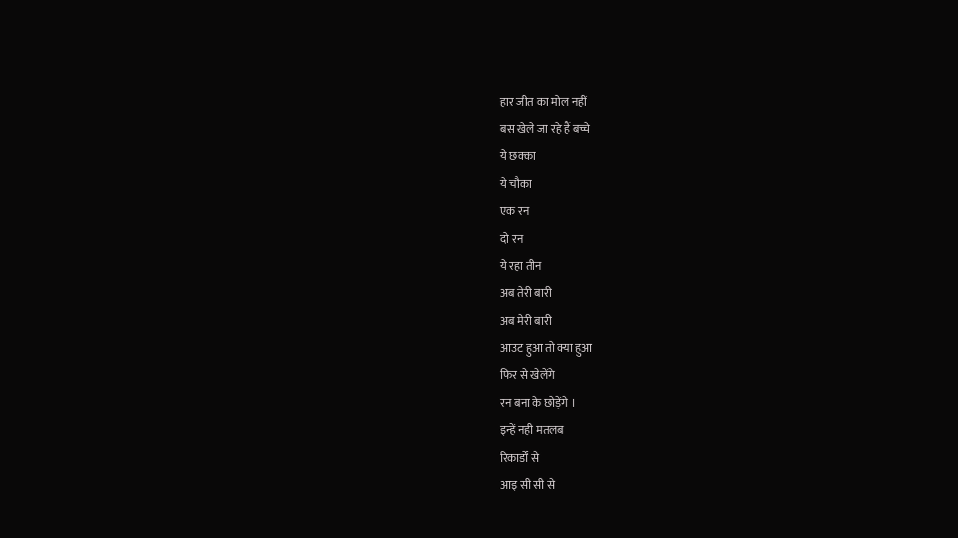हार जीत का मोल नहीं
बस खेले जा रहे हैं बच्चे
ये छक्का
ये चौका
एक रन
दो रन
ये रहा तीन
अब तेरी बारी
अब मेरी बारी
आउट हुआ तो क्या हुआ
फिर से खेलेंगे
रन बना के छोड़ेंगे ।
इन्हें नही मतलब
रिकार्डों से
आइ सी सी से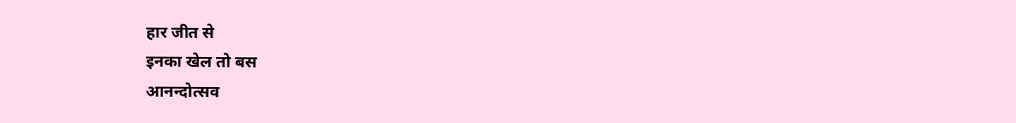हार जीत से
इनका खेल तो बस
आनन्दोत्सव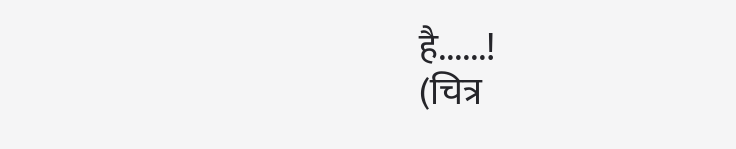है......!
(चित्र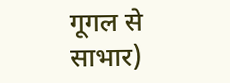गूगल से साभार)